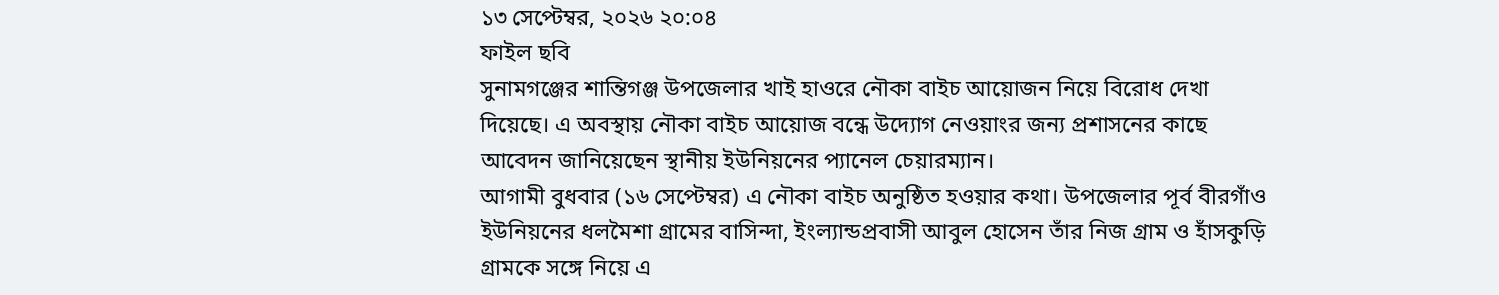১৩ সেপ্টেম্বর, ২০২৬ ২০:০৪
ফাইল ছবি
সুনামগঞ্জের শান্তিগঞ্জ উপজেলার খাই হাওরে নৌকা বাইচ আয়োজন নিয়ে বিরোধ দেখা দিয়েছে। এ অবস্থায় নৌকা বাইচ আয়োজ বন্ধে উদ্যোগ নেওয়াংর জন্য প্রশাসনের কাছে আবেদন জানিয়েছেন স্থানীয় ইউনিয়নের প্যানেল চেয়ারম্যান।
আগামী বুধবার (১৬ সেপ্টেম্বর) এ নৌকা বাইচ অনুষ্ঠিত হওয়ার কথা। উপজেলার পূর্ব বীরগাঁও ইউনিয়নের ধলমৈশা গ্রামের বাসিন্দা, ইংল্যান্ডপ্রবাসী আবুল হোসেন তাঁর নিজ গ্রাম ও হাঁসকুড়ি গ্রামকে সঙ্গে নিয়ে এ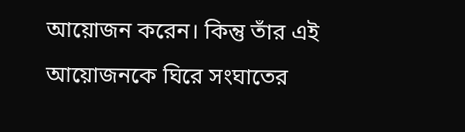আয়োজন করেন। কিন্তু তাঁর এই আয়োজনকে ঘিরে সংঘাতের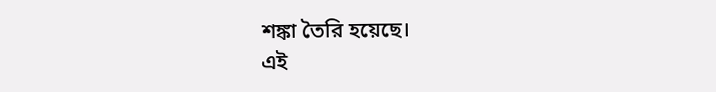শঙ্কা তৈরি হয়েছে।
এই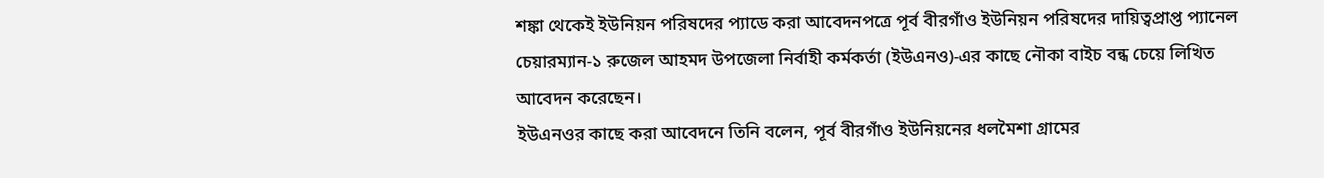শঙ্কা থেকেই ইউনিয়ন পরিষদের প্যাডে করা আবেদনপত্রে পূর্ব বীরগাঁও ইউনিয়ন পরিষদের দায়িত্বপ্রাপ্ত প্যানেল চেয়ারম্যান-১ রুজেল আহমদ উপজেলা নির্বাহী কর্মকর্তা (ইউএনও)-এর কাছে নৌকা বাইচ বন্ধ চেয়ে লিখিত আবেদন করেছেন।
ইউএনওর কাছে করা আবেদনে তিনি বলেন, পূর্ব বীরগাঁও ইউনিয়নের ধলমৈশা গ্রামের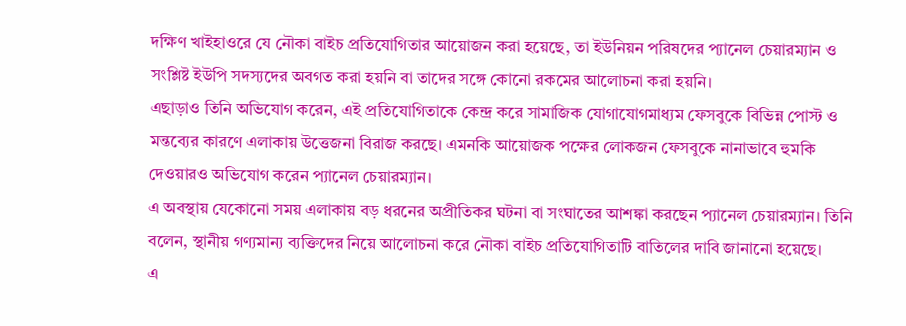দক্ষিণ খাইহাওরে যে নৌকা বাইচ প্রতিযোগিতার আয়োজন করা হয়েছে, তা ইউনিয়ন পরিষদের প্যানেল চেয়ারম্যান ও সংশ্লিষ্ট ইউপি সদস্যদের অবগত করা হয়নি বা তাদের সঙ্গে কোনো রকমের আলোচনা করা হয়নি।
এছাড়াও তিনি অভিযোগ করেন, এই প্রতিযোগিতাকে কেন্দ্র করে সামাজিক যোগাযোগমাধ্যম ফেসবুকে বিভিন্ন পোস্ট ও মন্তব্যের কারণে এলাকায় উত্তেজনা বিরাজ করছে। এমনকি আয়োজক পক্ষের লোকজন ফেসবুকে নানাভাবে হুমকি দেওয়ারও অভিযোগ করেন প্যানেল চেয়ারম্যান।
এ অবস্থায় যেকোনো সময় এলাকায় বড় ধরনের অপ্রীতিকর ঘটনা বা সংঘাতের আশঙ্কা করছেন প্যানেল চেয়ারম্যান। তিনি বলেন, স্থানীয় গণ্যমান্য ব্যক্তিদের নিয়ে আলোচনা করে নৌকা বাইচ প্রতিযোগিতাটি বাতিলের দাবি জানানো হয়েছে।
এ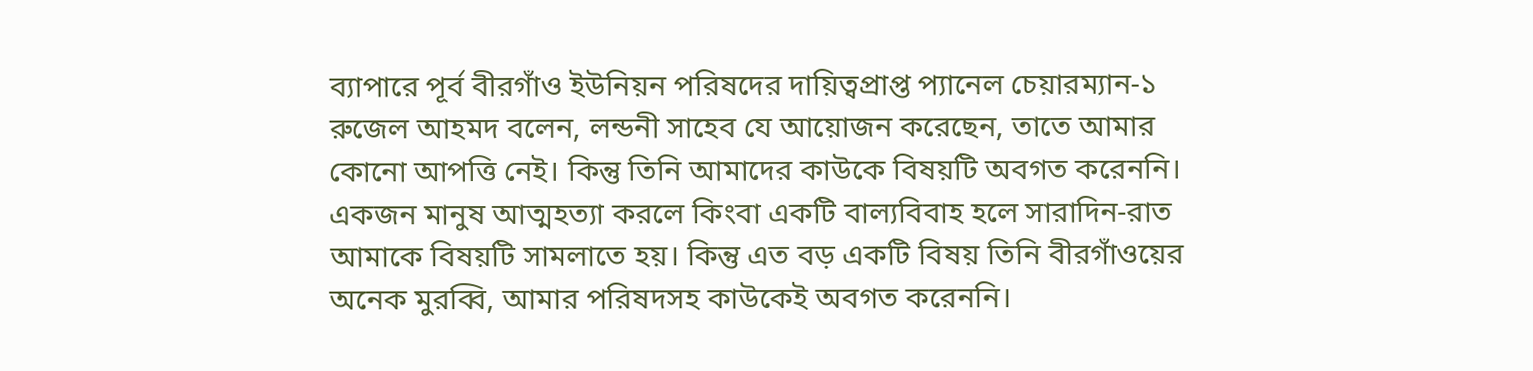ব্যাপারে পূর্ব বীরগাঁও ইউনিয়ন পরিষদের দায়িত্বপ্রাপ্ত প্যানেল চেয়ারম্যান-১ রুজেল আহমদ বলেন, লন্ডনী সাহেব যে আয়োজন করেছেন, তাতে আমার কোনো আপত্তি নেই। কিন্তু তিনি আমাদের কাউকে বিষয়টি অবগত করেননি। একজন মানুষ আত্মহত্যা করলে কিংবা একটি বাল্যবিবাহ হলে সারাদিন-রাত আমাকে বিষয়টি সামলাতে হয়। কিন্তু এত বড় একটি বিষয় তিনি বীরগাঁওয়ের অনেক মুরব্বি, আমার পরিষদসহ কাউকেই অবগত করেননি।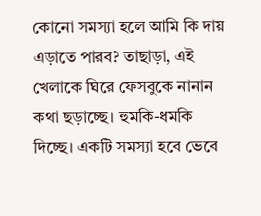কোনো সমস্যা হলে আমি কি দায় এড়াতে পারব? তাছাড়া, এই খেলাকে ঘিরে ফেসবুকে নানান কথা ছড়াচ্ছে। হুমকি-ধমকি দিচ্ছে। একটি সমস্যা হবে ভেবে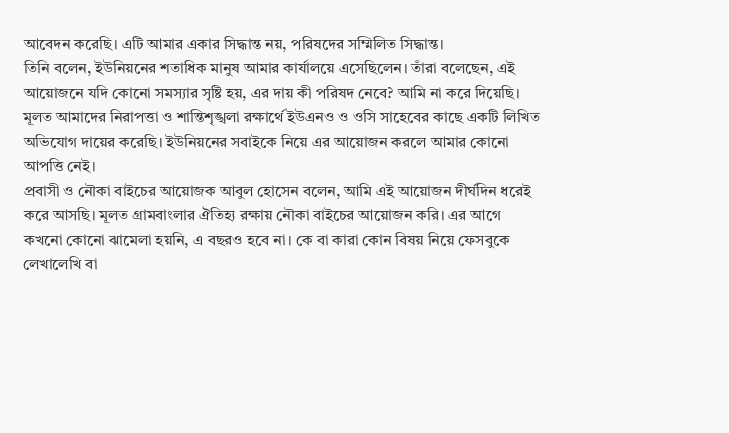আবেদন করেছি। এটি আমার একার সিদ্ধান্ত নয়, পরিষদের সম্মিলিত সিদ্ধান্ত।
তিনি বলেন, ইউনিয়নের শতাধিক মানুষ আমার কার্যালয়ে এসেছিলেন। তাঁরা বলেছেন, এই আয়োজনে যদি কোনো সমস্যার সৃষ্টি হয়, এর দায় কী পরিষদ নেবে? আমি না করে দিয়েছি। মূলত আমাদের নিরাপত্তা ও শান্তিশৃঙ্খলা রক্ষার্থে ইউএনও ও ওসি সাহেবের কাছে একটি লিখিত অভিযোগ দায়ের করেছি। ইউনিয়নের সবাইকে নিয়ে এর আয়োজন করলে আমার কোনো আপত্তি নেই।
প্রবাসী ও নৌকা বাইচের আয়োজক আবুল হোসেন বলেন, আমি এই আয়োজন দীর্ঘদিন ধরেই করে আসছি। মূলত গ্রামবাংলার ঐতিহ্য রক্ষায় নৌকা বাইচের আয়োজন করি। এর আগে কখনো কোনো ঝামেলা হয়নি, এ বছরও হবে না। কে বা কারা কোন বিষয় নিয়ে ফেসবুকে লেখালেখি বা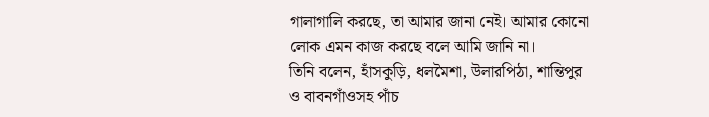গালাগালি করছে, তা আমার জানা নেই। আমার কোনো লোক এমন কাজ করছে বলে আমি জানি না।
তিনি বলেন, হাঁসকুড়ি, ধলমৈশা, উলারপিঠা, শান্তিপুর ও বাবনগাঁওসহ পাঁচ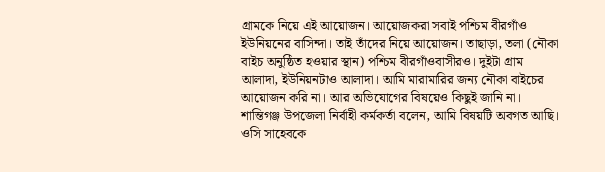গ্রামকে নিয়ে এই আয়োজন। আয়োজকরা সবাই পশ্চিম বীরগাঁও ইউনিয়নের বাসিন্দা। তাই তাঁদের নিয়ে আয়োজন। তাছাড়া, তলা (নৌকা বাইচ অনুষ্ঠিত হওয়ার স্থান) পশ্চিম বীরগাঁওবাসীরও। দুইটা গ্রাম আলাদা, ইউনিয়নটাও আলাদা। আমি মারামারির জন্য নৌকা বাইচের আয়োজন করি না। আর অভিযোগের বিষয়েও কিছুই জানি না।
শান্তিগঞ্জ উপজেলা নির্বাহী কর্মকর্তা বলেন, আমি বিষয়টি অবগত আছি। ওসি সাহেবকে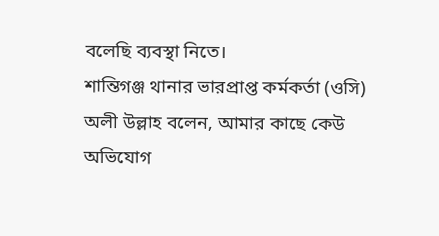বলেছি ব্যবস্থা নিতে।
শান্তিগঞ্জ থানার ভারপ্রাপ্ত কর্মকর্তা (ওসি) অলী উল্লাহ বলেন, আমার কাছে কেউ অভিযোগ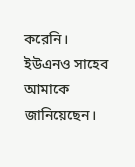করেনি। ইউএনও সাহেব আমাকে জানিয়েছেন।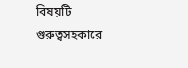বিষয়টি গুরুত্বসহকারে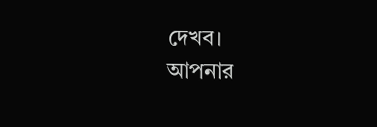দেখব।
আপনার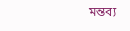মন্তব্য